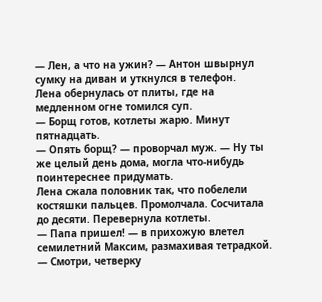— Лен, а что на ужин? — Антон швырнул сумку на диван и уткнулся в телефон.
Лена обернулась от плиты, где на медленном огне томился суп.
— Борщ готов, котлеты жарю. Минут пятнадцать.
— Опять борщ? — проворчал муж. — Ну ты же целый день дома, могла что-нибудь поинтереснее придумать.
Лена сжала половник так, что побелели костяшки пальцев. Промолчала. Сосчитала до десяти. Перевернула котлеты.
— Папа пришел! — в прихожую влетел семилетний Максим, размахивая тетрадкой. — Смотри, четверку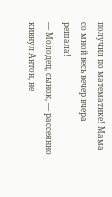получил по математике! Мама со мной весь вечер вчера решала!
— Молодец, сынок, — рассеянно кивнул Антон, не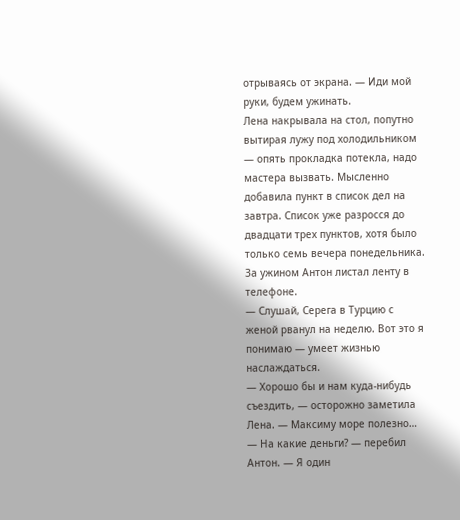отрываясь от экрана. — Иди мой руки, будем ужинать.
Лена накрывала на стол, попутно вытирая лужу под холодильником — опять прокладка потекла, надо мастера вызвать. Мысленно добавила пункт в список дел на завтра. Список уже разросся до двадцати трех пунктов, хотя было только семь вечера понедельника.
За ужином Антон листал ленту в телефоне.
— Слушай, Серега в Турцию с женой рванул на неделю. Вот это я понимаю — умеет жизнью наслаждаться.
— Хорошо бы и нам куда-нибудь съездить, — осторожно заметила Лена. — Максиму море полезно…
— На какие деньги? — перебил Антон. — Я один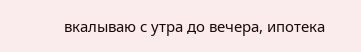вкалываю с утра до вечера, ипотека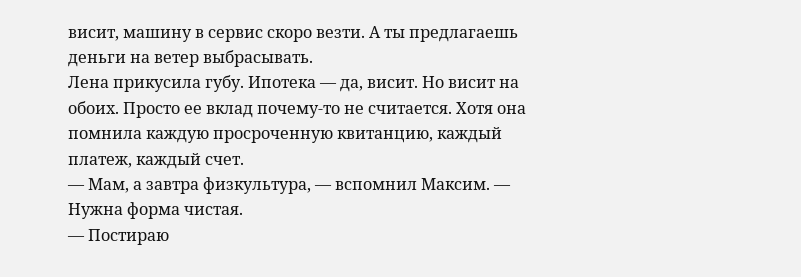висит, машину в сервис скоро везти. А ты предлагаешь деньги на ветер выбрасывать.
Лена прикусила губу. Ипотека — да, висит. Но висит на обоих. Просто ее вклад почему-то не считается. Хотя она помнила каждую просроченную квитанцию, каждый платеж, каждый счет.
— Мам, а завтра физкультура, — вспомнил Максим. — Нужна форма чистая.
— Постираю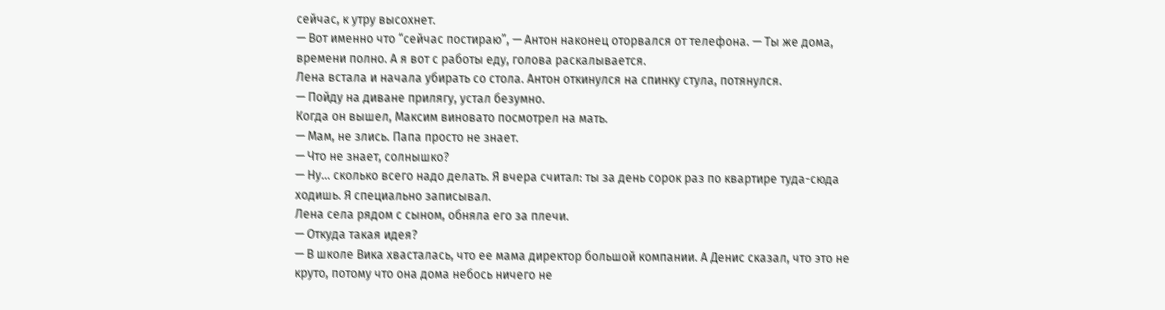сейчас, к утру высохнет.
— Вот именно что “сейчас постираю”, — Антон наконец оторвался от телефона. — Ты же дома, времени полно. А я вот с работы еду, голова раскалывается.
Лена встала и начала убирать со стола. Антон откинулся на спинку стула, потянулся.
— Пойду на диване прилягу, устал безумно.
Когда он вышел, Максим виновато посмотрел на мать.
— Мам, не злись. Папа просто не знает.
— Что не знает, солнышко?
— Ну… сколько всего надо делать. Я вчера считал: ты за день сорок раз по квартире туда-сюда ходишь. Я специально записывал.
Лена села рядом с сыном, обняла его за плечи.
— Откуда такая идея?
— В школе Вика хвасталась, что ее мама директор большой компании. А Денис сказал, что это не круто, потому что она дома небось ничего не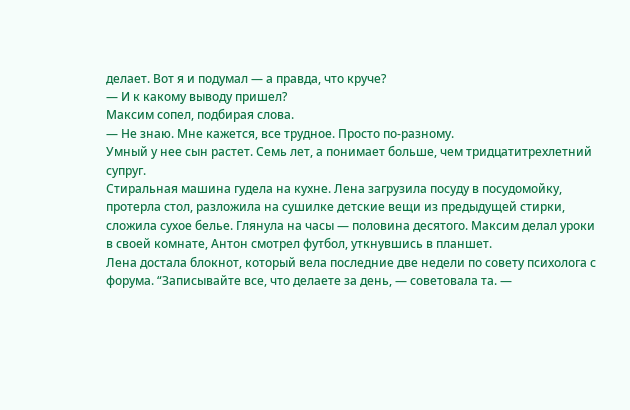делает. Вот я и подумал — а правда, что круче?
— И к какому выводу пришел?
Максим сопел, подбирая слова.
— Не знаю. Мне кажется, все трудное. Просто по-разному.
Умный у нее сын растет. Семь лет, а понимает больше, чем тридцатитрехлетний супруг.
Стиральная машина гудела на кухне. Лена загрузила посуду в посудомойку, протерла стол, разложила на сушилке детские вещи из предыдущей стирки, сложила сухое белье. Глянула на часы — половина десятого. Максим делал уроки в своей комнате, Антон смотрел футбол, уткнувшись в планшет.
Лена достала блокнот, который вела последние две недели по совету психолога с форума. “Записывайте все, что делаете за день, — советовала та. —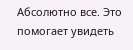Абсолютно все. Это помогает увидеть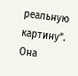реальную картину”.
Она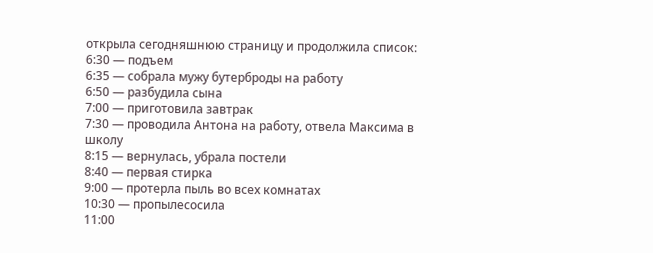открыла сегодняшнюю страницу и продолжила список:
6:30 — подъем
6:35 — собрала мужу бутерброды на работу
6:50 — разбудила сына
7:00 — приготовила завтрак
7:30 — проводила Антона на работу, отвела Максима в школу
8:15 — вернулась, убрала постели
8:40 — первая стирка
9:00 — протерла пыль во всех комнатах
10:30 — пропылесосила
11:00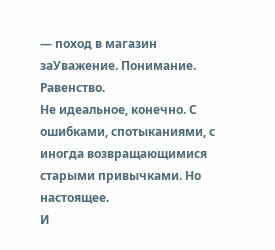— поход в магазин заУважение. Понимание. Равенство.
Не идеальное, конечно. С ошибками, спотыканиями, с иногда возвращающимися старыми привычками. Но настоящее.
И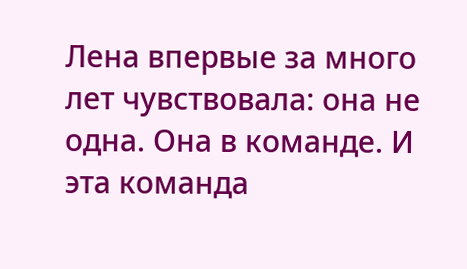Лена впервые за много лет чувствовала: она не одна. Она в команде. И эта команда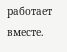работает вместе.